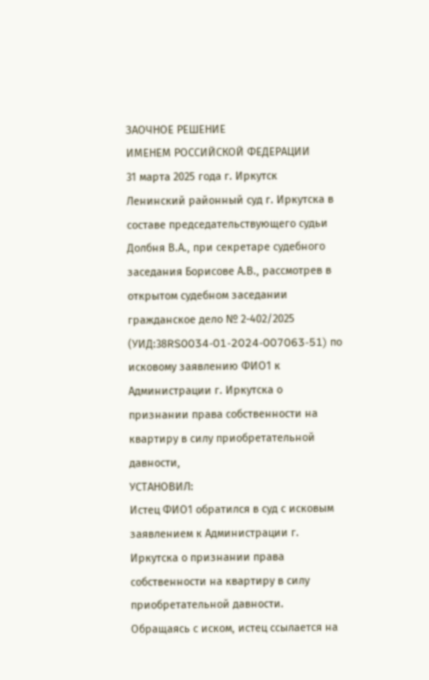ЗАОЧНОЕ РЕШЕНИЕ
ИМЕНЕМ РОССИЙСКОЙ ФЕДЕРАЦИИ
31 марта 2025 года г. Иркутск
Ленинский районный суд г. Иркутска в составе председательствующего судьи Долбня В.А., при секретаре судебного заседания Борисове А.В., рассмотрев в открытом судебном заседании гражданское дело № 2-402/2025 (УИД:38RS0034-01-2024-007063-51) по исковому заявлению ФИО1 к Администрации г. Иркутска о признании права собственности на квартиру в силу приобретательной давности,
УСТАНОВИЛ:
Истец ФИО1 обратился в суд с исковым заявлением к Администрации г. Иркутска о признании права собственности на квартиру в силу приобретательной давности.
Обращаясь с иском, истец ссылается на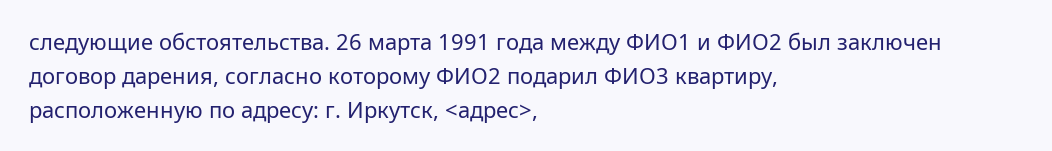следующие обстоятельства. 26 марта 1991 года между ФИО1 и ФИО2 был заключен договор дарения, согласно которому ФИО2 подарил ФИО3 квартиру, расположенную по адресу: г. Иркутск, <адрес>,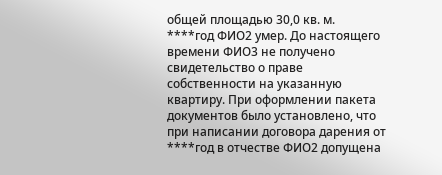общей площадью 30,0 кв. м.
****год ФИО2 умер. До настоящего времени ФИО3 не получено свидетельство о праве собственности на указанную квартиру. При оформлении пакета документов было установлено, что при написании договора дарения от ****год в отчестве ФИО2 допущена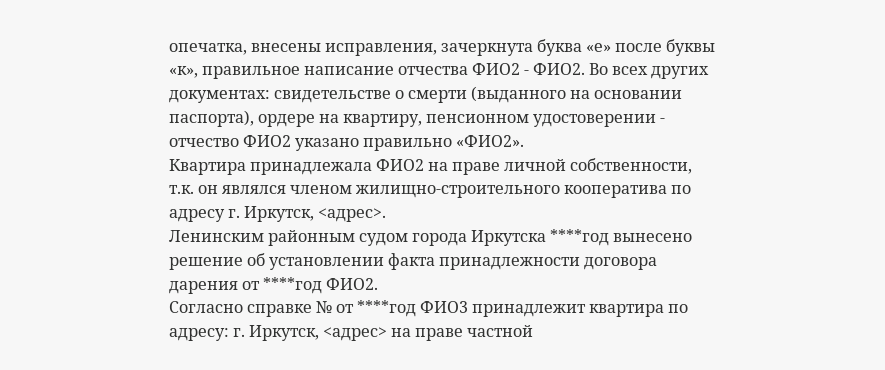опечатка, внесены исправления, зачеркнута буква «е» после буквы «к», правильное написание отчества ФИО2 - ФИО2. Во всех других документах: свидетельстве о смерти (выданного на основании паспорта), ордере на квартиру, пенсионном удостоверении - отчество ФИО2 указано правильно «ФИО2».
Квартира принадлежала ФИО2 на праве личной собственности, т.к. он являлся членом жилищно-строительного кооператива по адресу г. Иркутск, <адрес>.
Ленинским районным судом города Иркутска ****год вынесено решение об установлении факта принадлежности договора дарения от ****год ФИО2.
Согласно справке № от ****год ФИО3 принадлежит квартира по адресу: г. Иркутск, <адрес> на праве частной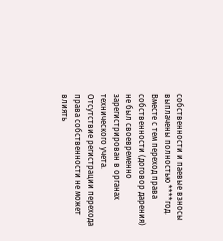собственности и паевые взносы выплачены полностью ****год.
Вместе с тем переход права собственности (договор дарения) не был своевременно зарегистрирован в органах технического учета.
Отсутствие регистрации перехода права собственности не может влиять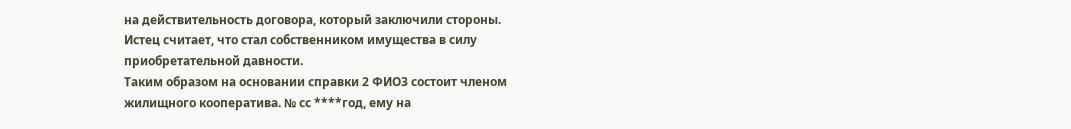на действительность договора, который заключили стороны.
Истец считает, что стал собственником имущества в силу приобретательной давности.
Таким образом на основании справки 2 ФИО3 состоит членом жилищного кооператива. № сс ****год, ему на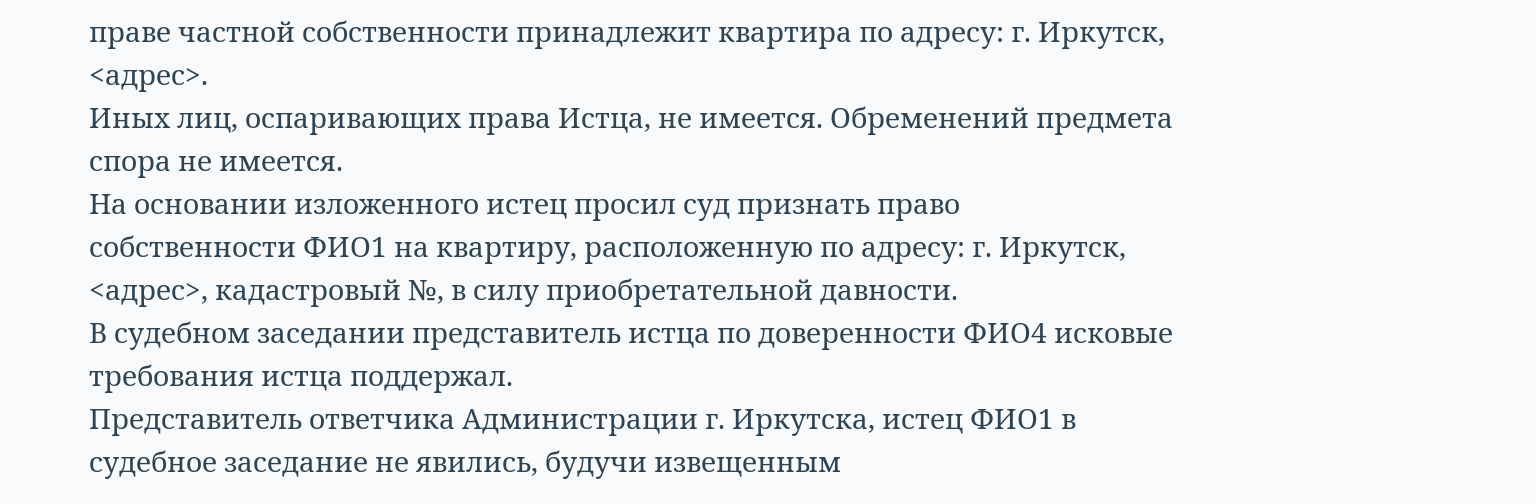праве частной собственности принадлежит квартира по адресу: г. Иркутск, <адрес>.
Иных лиц, оспаривающих права Истца, не имеется. Обременений предмета спора не имеется.
На основании изложенного истец просил суд признать право собственности ФИО1 на квартиру, расположенную по адресу: г. Иркутск, <адрес>, кадастровый №, в силу приобретательной давности.
В судебном заседании представитель истца по доверенности ФИО4 исковые требования истца поддержал.
Представитель ответчика Администрации г. Иркутска, истец ФИО1 в судебное заседание не явились, будучи извещенным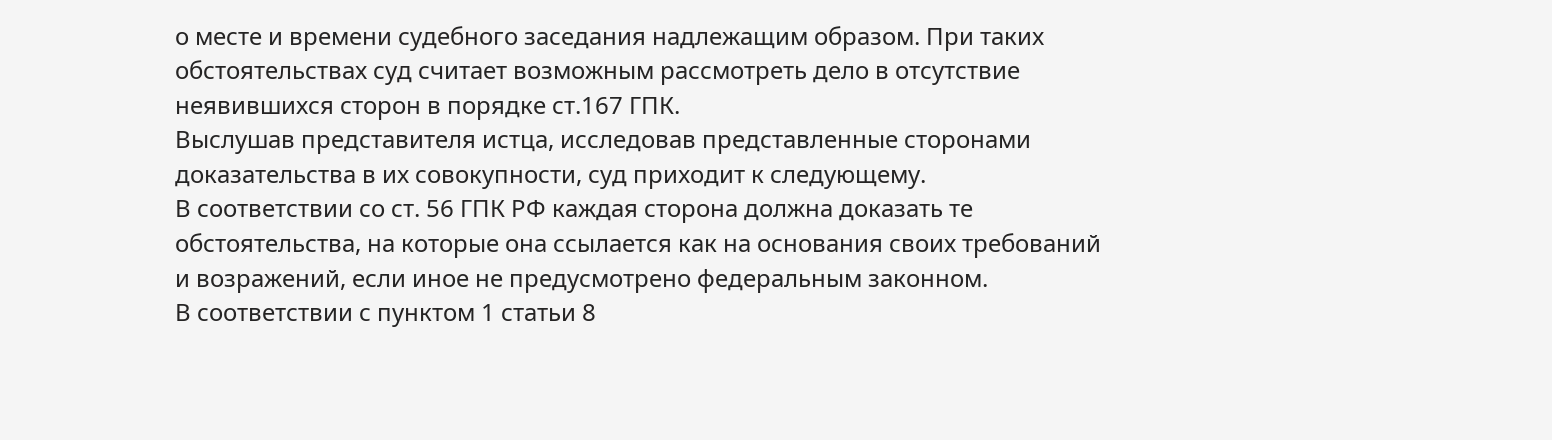о месте и времени судебного заседания надлежащим образом. При таких обстоятельствах суд считает возможным рассмотреть дело в отсутствие неявившихся сторон в порядке ст.167 ГПК.
Выслушав представителя истца, исследовав представленные сторонами доказательства в их совокупности, суд приходит к следующему.
В соответствии со ст. 56 ГПК РФ каждая сторона должна доказать те обстоятельства, на которые она ссылается как на основания своих требований и возражений, если иное не предусмотрено федеральным законном.
В соответствии с пунктом 1 статьи 8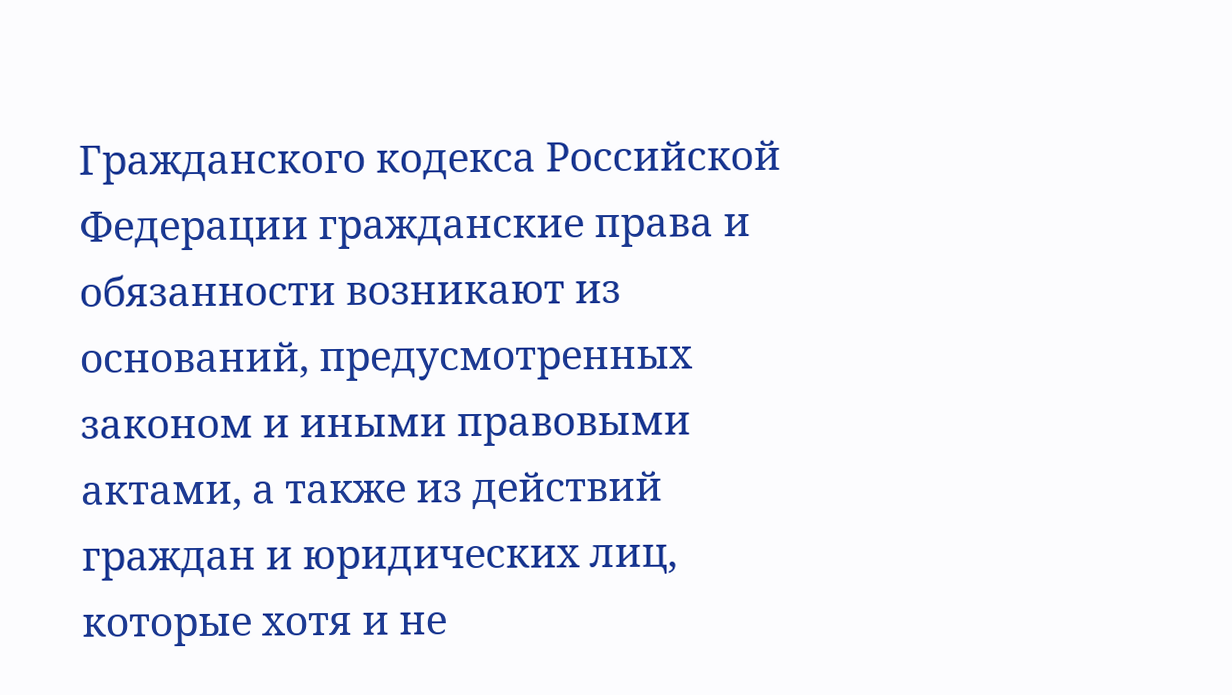Гражданского кодекса Российской Федерации гражданские права и обязанности возникают из оснований, предусмотренных законом и иными правовыми актами, а также из действий граждан и юридических лиц, которые хотя и не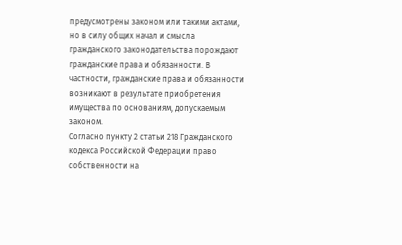предусмотрены законом или такими актами, но в силу общих начал и смысла гражданского законодательства порождают гражданские права и обязанности. В частности, гражданские права и обязанности возникают в результате приобретения имущества по основаниям, допускаемым законом.
Согласно пункту 2 статьи 218 Гражданского кодекса Российской Федерации право собственности на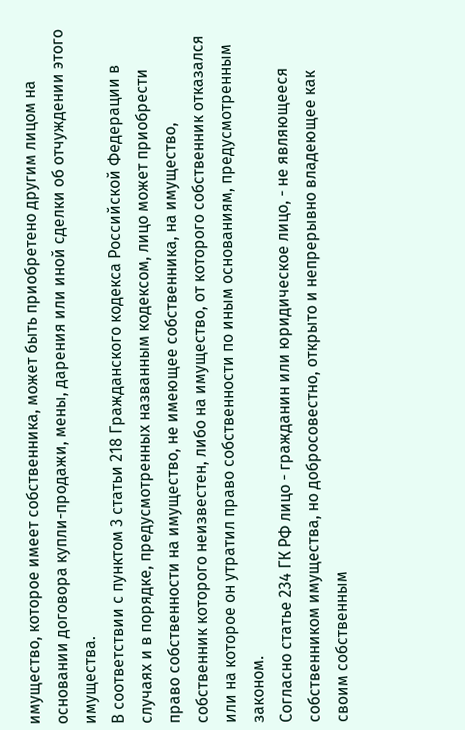имущество, которое имеет собственника, может быть приобретено другим лицом на основании договора купли-продажи, мены, дарения или иной сделки об отчуждении этого имущества.
В соответствии с пунктом 3 статьи 218 Гражданского кодекса Российской Федерации в случаях и в порядке, предусмотренных названным кодексом, лицо может приобрести право собственности на имущество, не имеющее собственника, на имущество, собственник которого неизвестен, либо на имущество, от которого собственник отказался или на которое он утратил право собственности по иным основаниям, предусмотренным законом.
Согласно статье 234 ГК РФ лицо - гражданин или юридическое лицо, - не являющееся собственником имущества, но добросовестно, открыто и непрерывно владеющее как своим собственным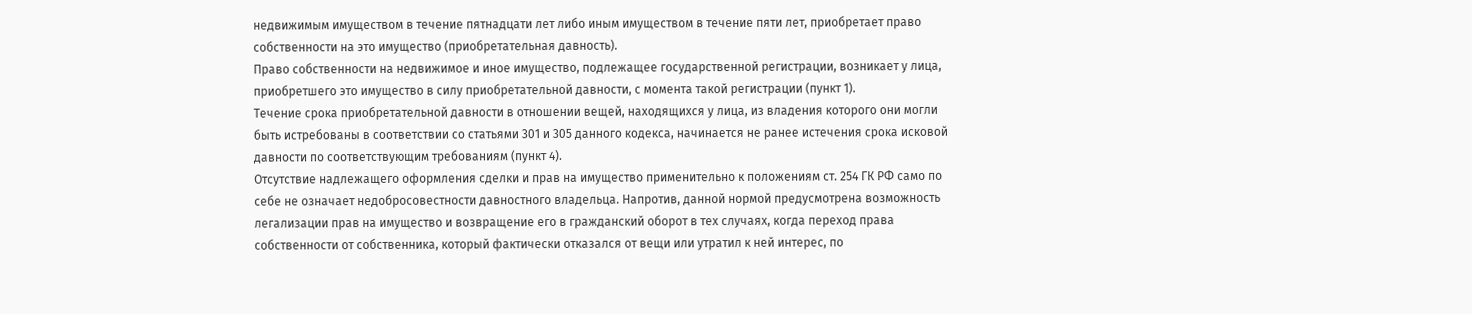недвижимым имуществом в течение пятнадцати лет либо иным имуществом в течение пяти лет, приобретает право собственности на это имущество (приобретательная давность).
Право собственности на недвижимое и иное имущество, подлежащее государственной регистрации, возникает у лица, приобретшего это имущество в силу приобретательной давности, с момента такой регистрации (пункт 1).
Течение срока приобретательной давности в отношении вещей, находящихся у лица, из владения которого они могли быть истребованы в соответствии со статьями 301 и 305 данного кодекса, начинается не ранее истечения срока исковой давности по соответствующим требованиям (пункт 4).
Отсутствие надлежащего оформления сделки и прав на имущество применительно к положениям ст. 254 ГК РФ само по себе не означает недобросовестности давностного владельца. Напротив, данной нормой предусмотрена возможность легализации прав на имущество и возвращение его в гражданский оборот в тех случаях, когда переход права собственности от собственника, который фактически отказался от вещи или утратил к ней интерес, по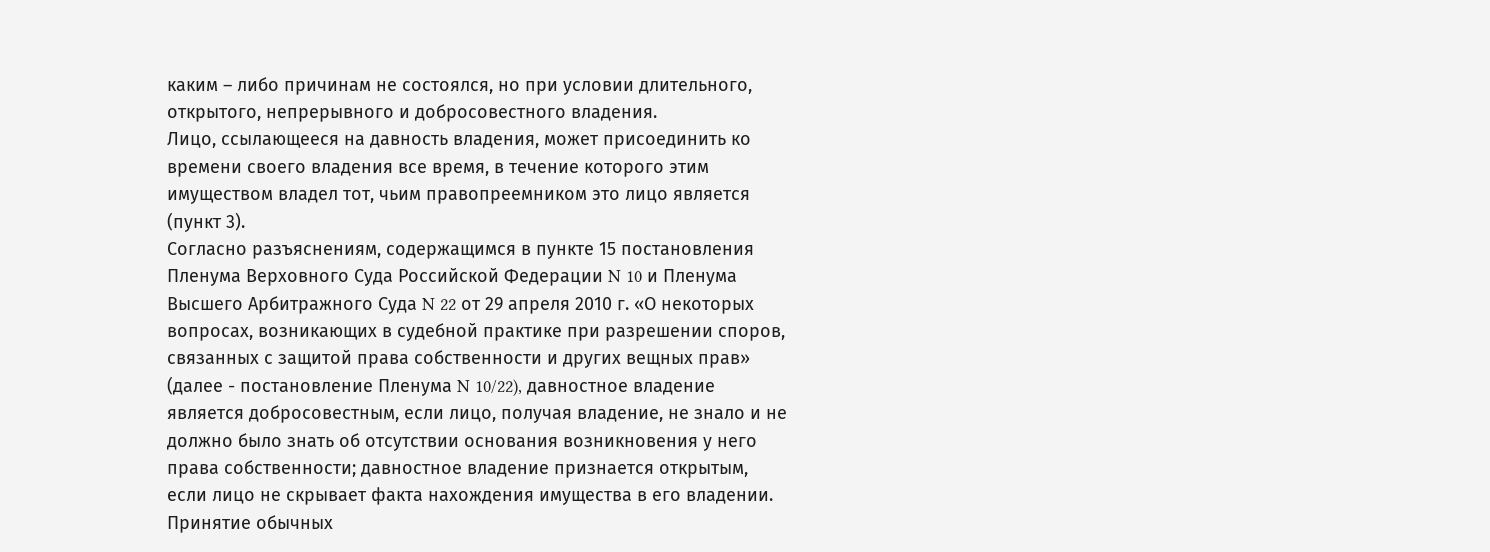каким – либо причинам не состоялся, но при условии длительного, открытого, непрерывного и добросовестного владения.
Лицо, ссылающееся на давность владения, может присоединить ко времени своего владения все время, в течение которого этим имуществом владел тот, чьим правопреемником это лицо является (пункт 3).
Согласно разъяснениям, содержащимся в пункте 15 постановления Пленума Верховного Суда Российской Федерации N 10 и Пленума Высшего Арбитражного Суда N 22 от 29 апреля 2010 г. «О некоторых вопросах, возникающих в судебной практике при разрешении споров, связанных с защитой права собственности и других вещных прав» (далее - постановление Пленума N 10/22), давностное владение является добросовестным, если лицо, получая владение, не знало и не должно было знать об отсутствии основания возникновения у него права собственности; давностное владение признается открытым, если лицо не скрывает факта нахождения имущества в его владении. Принятие обычных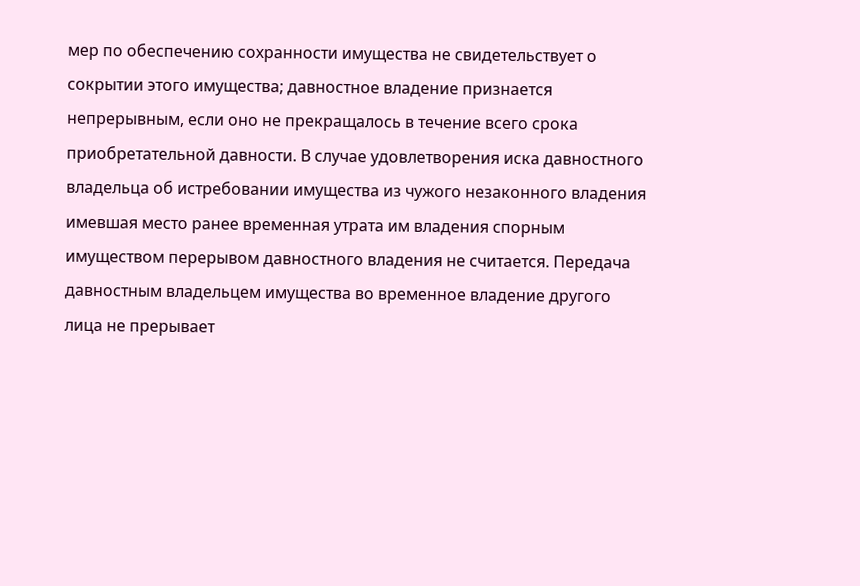мер по обеспечению сохранности имущества не свидетельствует о сокрытии этого имущества; давностное владение признается непрерывным, если оно не прекращалось в течение всего срока приобретательной давности. В случае удовлетворения иска давностного владельца об истребовании имущества из чужого незаконного владения имевшая место ранее временная утрата им владения спорным имуществом перерывом давностного владения не считается. Передача давностным владельцем имущества во временное владение другого лица не прерывает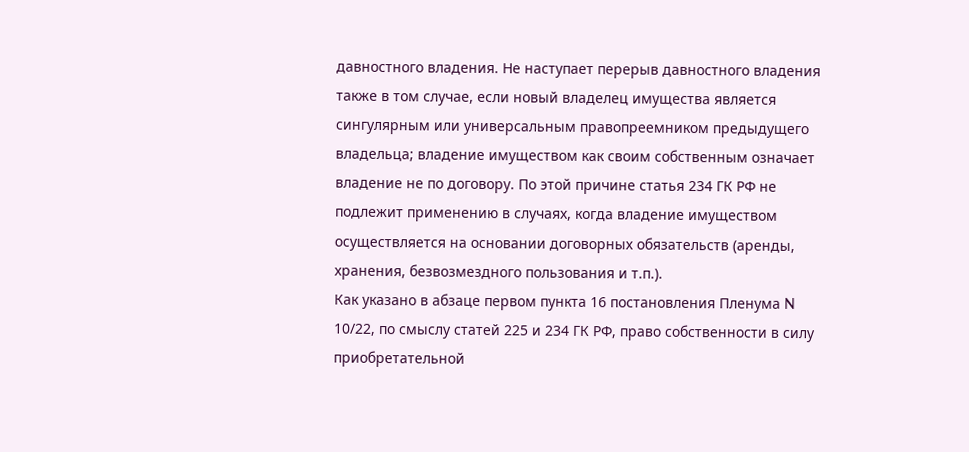давностного владения. Не наступает перерыв давностного владения также в том случае, если новый владелец имущества является сингулярным или универсальным правопреемником предыдущего владельца; владение имуществом как своим собственным означает владение не по договору. По этой причине статья 234 ГК РФ не подлежит применению в случаях, когда владение имуществом осуществляется на основании договорных обязательств (аренды, хранения, безвозмездного пользования и т.п.).
Как указано в абзаце первом пункта 16 постановления Пленума N 10/22, по смыслу статей 225 и 234 ГК РФ, право собственности в силу приобретательной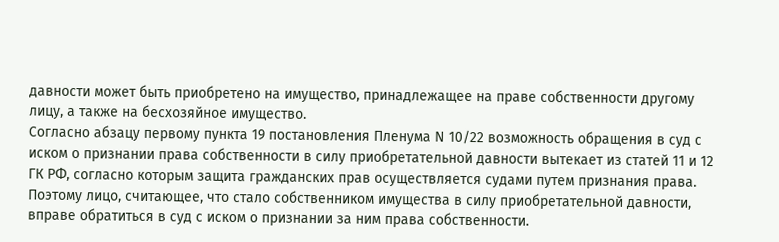давности может быть приобретено на имущество, принадлежащее на праве собственности другому лицу, а также на бесхозяйное имущество.
Согласно абзацу первому пункта 19 постановления Пленума N 10/22 возможность обращения в суд с иском о признании права собственности в силу приобретательной давности вытекает из статей 11 и 12 ГК РФ, согласно которым защита гражданских прав осуществляется судами путем признания права. Поэтому лицо, считающее, что стало собственником имущества в силу приобретательной давности, вправе обратиться в суд с иском о признании за ним права собственности.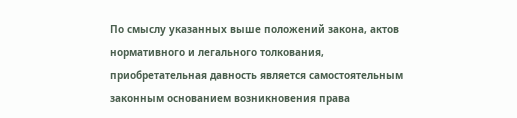По смыслу указанных выше положений закона, актов нормативного и легального толкования, приобретательная давность является самостоятельным законным основанием возникновения права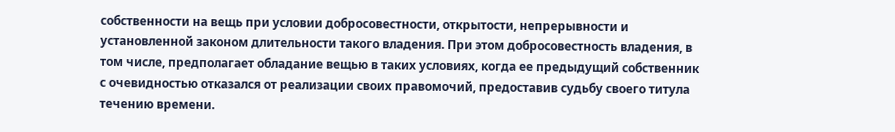собственности на вещь при условии добросовестности, открытости, непрерывности и установленной законом длительности такого владения. При этом добросовестность владения, в том числе, предполагает обладание вещью в таких условиях, когда ее предыдущий собственник с очевидностью отказался от реализации своих правомочий, предоставив судьбу своего титула течению времени.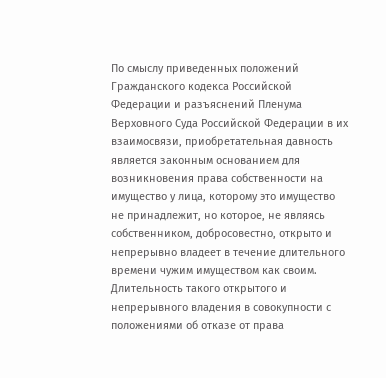По смыслу приведенных положений Гражданского кодекса Российской Федерации и разъяснений Пленума Верховного Суда Российской Федерации в их взаимосвязи, приобретательная давность является законным основанием для возникновения права собственности на имущество у лица, которому это имущество не принадлежит, но которое, не являясь собственником, добросовестно, открыто и непрерывно владеет в течение длительного времени чужим имуществом как своим.
Длительность такого открытого и непрерывного владения в совокупности с положениями об отказе от права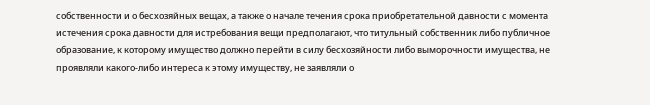собственности и о бесхозяйных вещах, а также о начале течения срока приобретательной давности с момента истечения срока давности для истребования вещи предполагают, что титульный собственник либо публичное образование, к которому имущество должно перейти в силу бесхозяйности либо выморочности имущества, не проявляли какого-либо интереса к этому имуществу, не заявляли о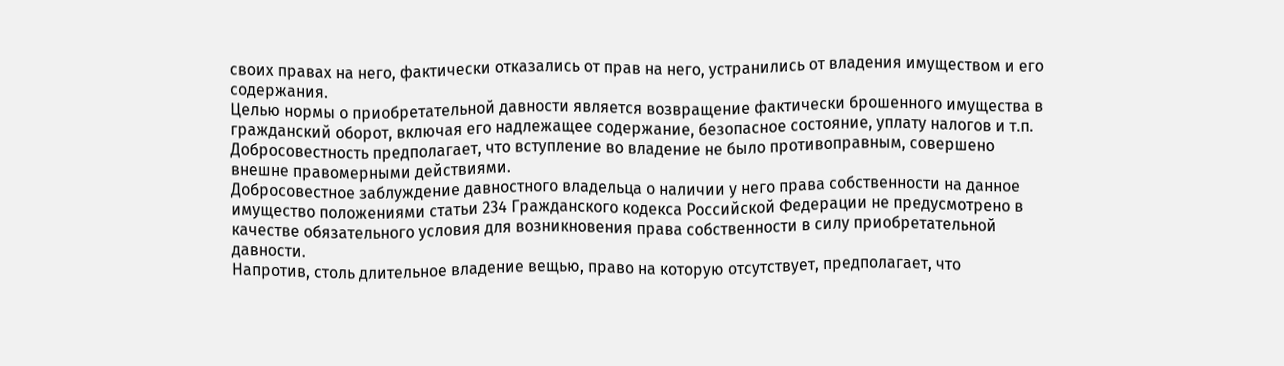своих правах на него, фактически отказались от прав на него, устранились от владения имуществом и его содержания.
Целью нормы о приобретательной давности является возвращение фактически брошенного имущества в гражданский оборот, включая его надлежащее содержание, безопасное состояние, уплату налогов и т.п.
Добросовестность предполагает, что вступление во владение не было противоправным, совершено внешне правомерными действиями.
Добросовестное заблуждение давностного владельца о наличии у него права собственности на данное имущество положениями статьи 234 Гражданского кодекса Российской Федерации не предусмотрено в качестве обязательного условия для возникновения права собственности в силу приобретательной давности.
Напротив, столь длительное владение вещью, право на которую отсутствует, предполагает, что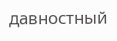давностный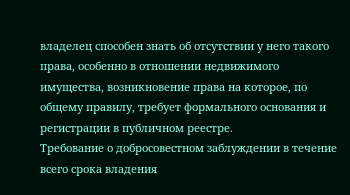владелец способен знать об отсутствии у него такого права, особенно в отношении недвижимого имущества, возникновение права на которое, по общему правилу, требует формального основания и регистрации в публичном реестре.
Требование о добросовестном заблуждении в течение всего срока владения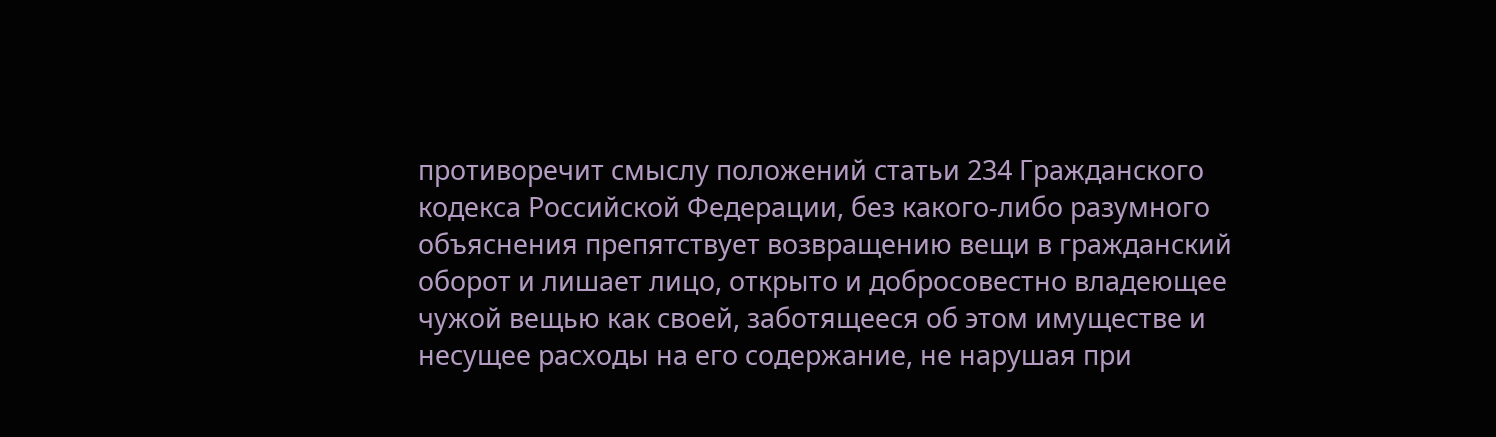противоречит смыслу положений статьи 234 Гражданского кодекса Российской Федерации, без какого-либо разумного объяснения препятствует возвращению вещи в гражданский оборот и лишает лицо, открыто и добросовестно владеющее чужой вещью как своей, заботящееся об этом имуществе и несущее расходы на его содержание, не нарушая при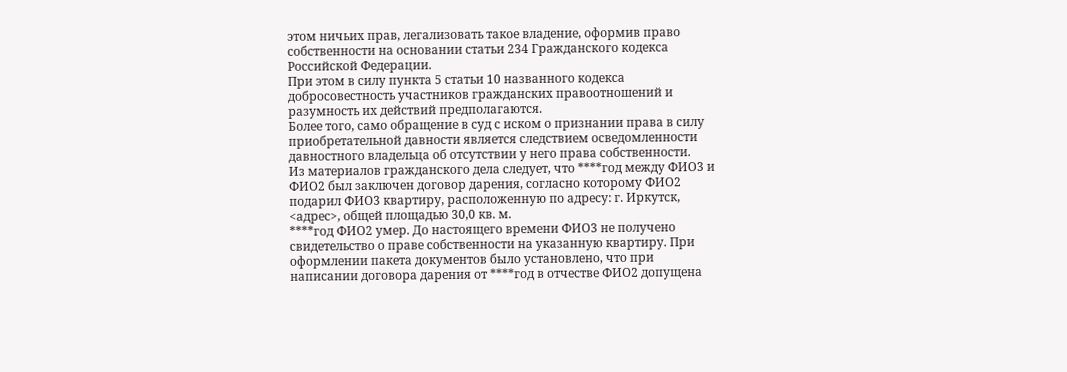этом ничьих прав, легализовать такое владение, оформив право собственности на основании статьи 234 Гражданского кодекса Российской Федерации.
При этом в силу пункта 5 статьи 10 названного кодекса добросовестность участников гражданских правоотношений и разумность их действий предполагаются.
Более того, само обращение в суд с иском о признании права в силу приобретательной давности является следствием осведомленности давностного владельца об отсутствии у него права собственности.
Из материалов гражданского дела следует, что ****год между ФИО3 и ФИО2 был заключен договор дарения, согласно которому ФИО2 подарил ФИО3 квартиру, расположенную по адресу: г. Иркутск, <адрес>, общей площадью 30,0 кв. м.
****год ФИО2 умер. До настоящего времени ФИО3 не получено свидетельство о праве собственности на указанную квартиру. При оформлении пакета документов было установлено, что при написании договора дарения от ****год в отчестве ФИО2 допущена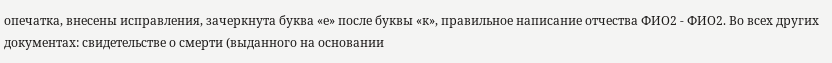опечатка, внесены исправления, зачеркнута буква «е» после буквы «к», правильное написание отчества ФИО2 - ФИО2. Во всех других документах: свидетельстве о смерти (выданного на основании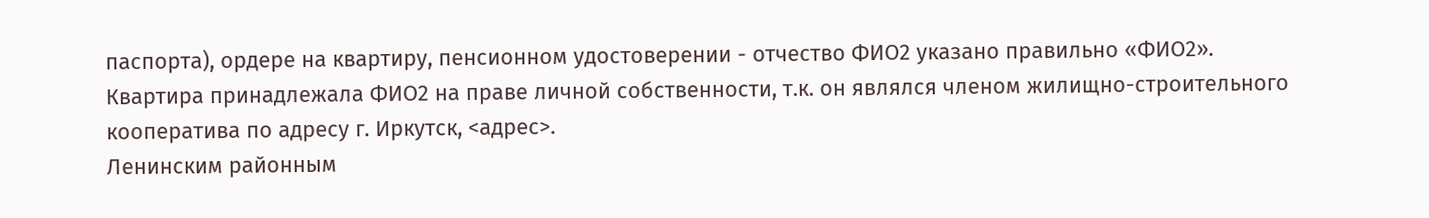паспорта), ордере на квартиру, пенсионном удостоверении - отчество ФИО2 указано правильно «ФИО2».
Квартира принадлежала ФИО2 на праве личной собственности, т.к. он являлся членом жилищно-строительного кооператива по адресу г. Иркутск, <адрес>.
Ленинским районным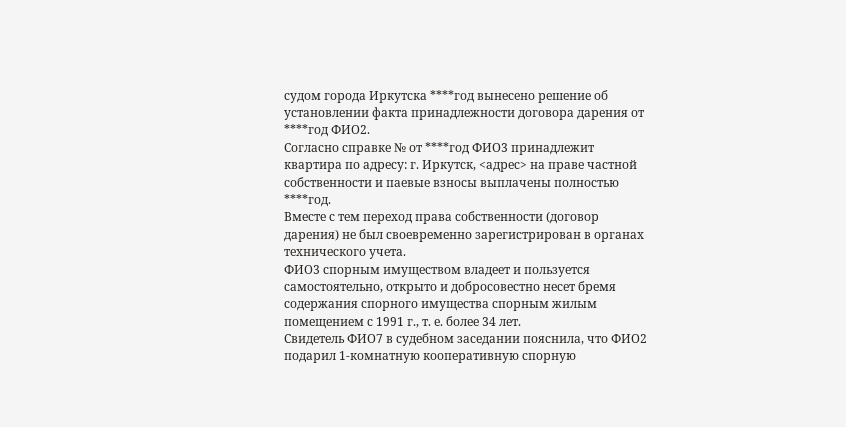судом города Иркутска ****год вынесено решение об установлении факта принадлежности договора дарения от ****год ФИО2.
Согласно справке № от ****год ФИО3 принадлежит квартира по адресу: г. Иркутск, <адрес> на праве частной собственности и паевые взносы выплачены полностью ****год.
Вместе с тем переход права собственности (договор дарения) не был своевременно зарегистрирован в органах технического учета.
ФИО3 спорным имуществом владеет и пользуется самостоятельно, открыто и добросовестно несет бремя содержания спорного имущества спорным жилым помещением с 1991 г., т. е. более 34 лет.
Свидетель ФИО7 в судебном заседании пояснила, что ФИО2 подарил 1-комнатную кооперативную спорную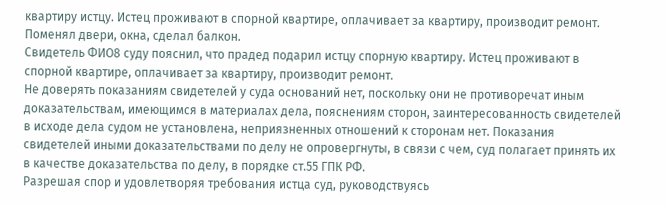квартиру истцу. Истец проживают в спорной квартире, оплачивает за квартиру, производит ремонт. Поменял двери, окна, сделал балкон.
Свидетель ФИО8 суду пояснил, что прадед подарил истцу спорную квартиру. Истец проживают в спорной квартире, оплачивает за квартиру, производит ремонт.
Не доверять показаниям свидетелей у суда оснований нет, поскольку они не противоречат иным доказательствам, имеющимся в материалах дела, пояснениям сторон, заинтересованность свидетелей в исходе дела судом не установлена, неприязненных отношений к сторонам нет. Показания свидетелей иными доказательствами по делу не опровергнуты, в связи с чем, суд полагает принять их в качестве доказательства по делу, в порядке ст.55 ГПК РФ.
Разрешая спор и удовлетворяя требования истца суд, руководствуясь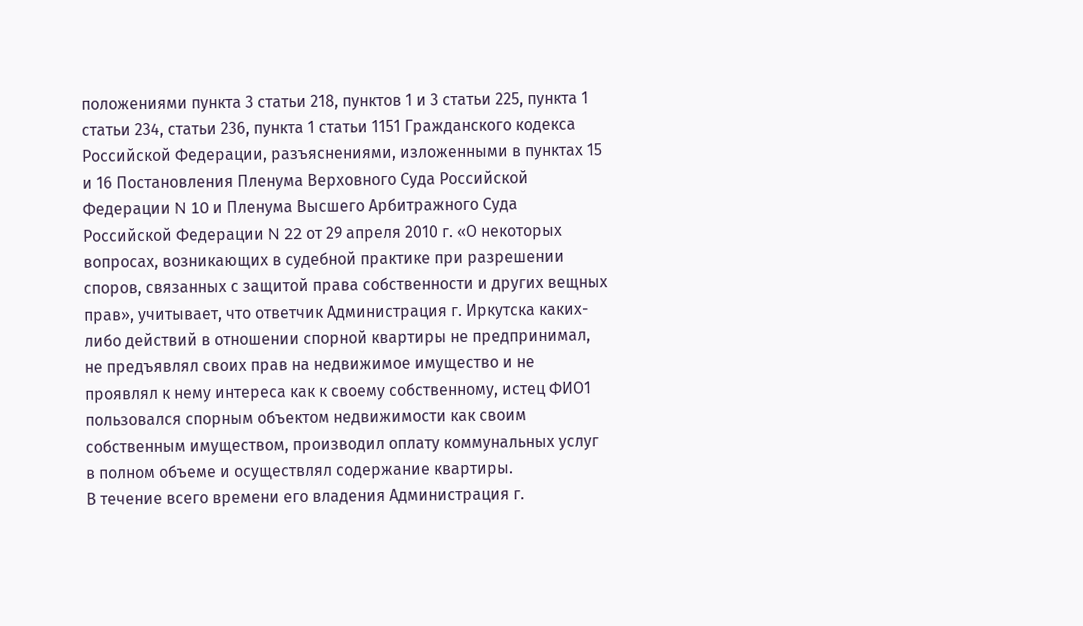положениями пункта 3 статьи 218, пунктов 1 и 3 статьи 225, пункта 1 статьи 234, статьи 236, пункта 1 статьи 1151 Гражданского кодекса Российской Федерации, разъяснениями, изложенными в пунктах 15 и 16 Постановления Пленума Верховного Суда Российской Федерации N 10 и Пленума Высшего Арбитражного Суда Российской Федерации N 22 от 29 апреля 2010 г. «О некоторых вопросах, возникающих в судебной практике при разрешении споров, связанных с защитой права собственности и других вещных прав», учитывает, что ответчик Администрация г. Иркутска каких-либо действий в отношении спорной квартиры не предпринимал, не предъявлял своих прав на недвижимое имущество и не проявлял к нему интереса как к своему собственному, истец ФИО1 пользовался спорным объектом недвижимости как своим собственным имуществом, производил оплату коммунальных услуг в полном объеме и осуществлял содержание квартиры.
В течение всего времени его владения Администрация г.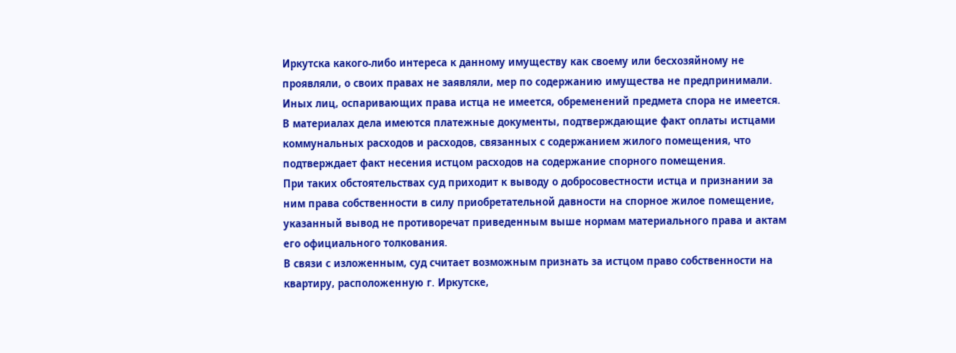Иркутска какого-либо интереса к данному имуществу как своему или бесхозяйному не проявляли, о своих правах не заявляли, мер по содержанию имущества не предпринимали. Иных лиц, оспаривающих права истца не имеется, обременений предмета спора не имеется.
В материалах дела имеются платежные документы, подтверждающие факт оплаты истцами коммунальных расходов и расходов, связанных с содержанием жилого помещения, что подтверждает факт несения истцом расходов на содержание спорного помещения.
При таких обстоятельствах суд приходит к выводу о добросовестности истца и признании за ним права собственности в силу приобретательной давности на спорное жилое помещение, указанный вывод не противоречат приведенным выше нормам материального права и актам его официального толкования.
В связи с изложенным, суд считает возможным признать за истцом право собственности на квартиру, расположенную г. Иркутске,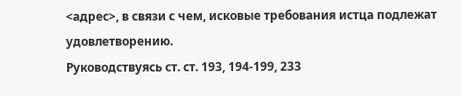<адрес>, в связи с чем, исковые требования истца подлежат удовлетворению.
Руководствуясь ст. ст. 193, 194-199, 233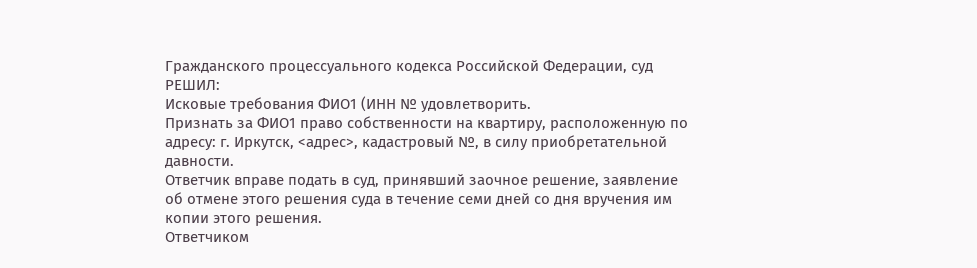Гражданского процессуального кодекса Российской Федерации, суд
РЕШИЛ:
Исковые требования ФИО1 (ИНН № удовлетворить.
Признать за ФИО1 право собственности на квартиру, расположенную по адресу: г. Иркутск, <адрес>, кадастровый №, в силу приобретательной давности.
Ответчик вправе подать в суд, принявший заочное решение, заявление об отмене этого решения суда в течение семи дней со дня вручения им копии этого решения.
Ответчиком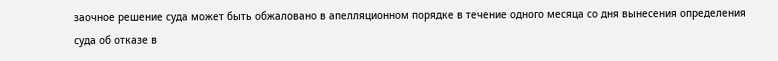заочное решение суда может быть обжаловано в апелляционном порядке в течение одного месяца со дня вынесения определения суда об отказе в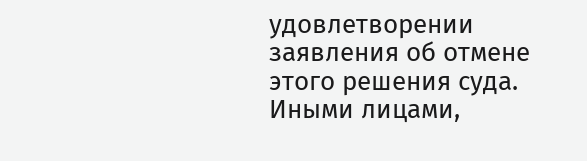удовлетворении заявления об отмене этого решения суда.
Иными лицами,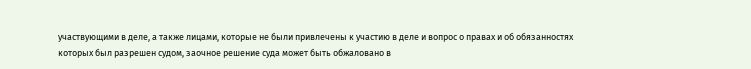участвующими в деле, а также лицами, которые не были привлечены к участию в деле и вопрос о правах и об обязанностях которых был разрешен судом, заочное решение суда может быть обжаловано в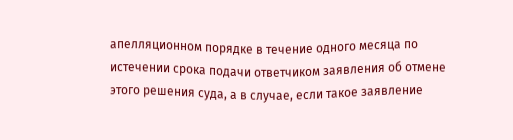апелляционном порядке в течение одного месяца по истечении срока подачи ответчиком заявления об отмене этого решения суда, а в случае, если такое заявление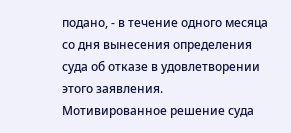подано, - в течение одного месяца со дня вынесения определения суда об отказе в удовлетворении этого заявления.
Мотивированное решение суда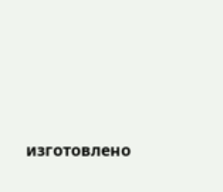изготовлено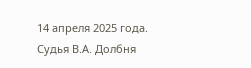14 апреля 2025 года.
Судья В.А. Долбня